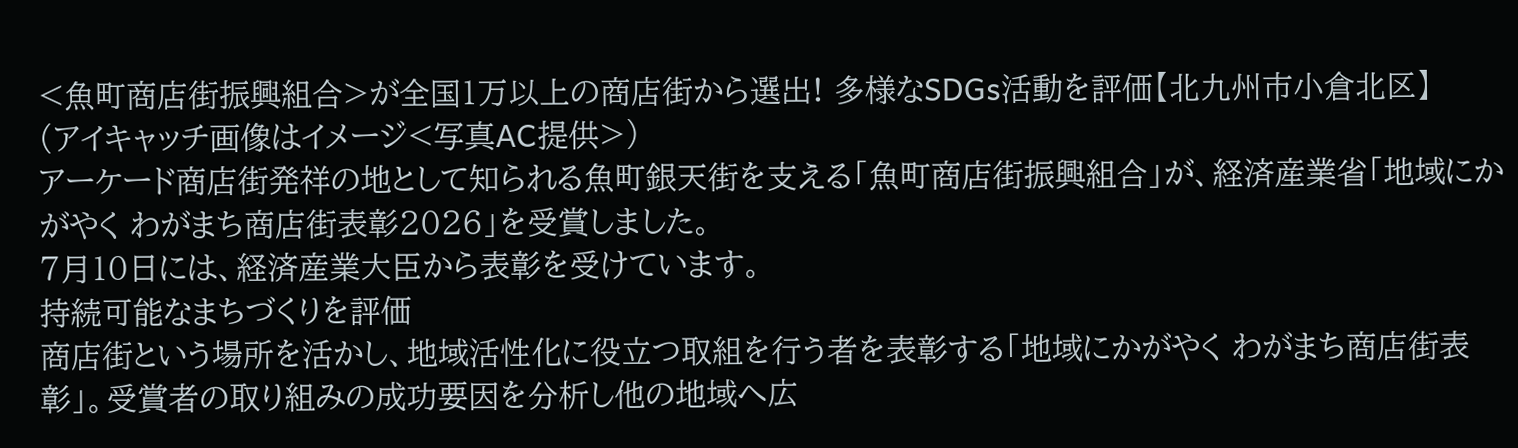<魚町商店街振興組合>が全国1万以上の商店街から選出! 多様なSDGs活動を評価【北九州市小倉北区】
(アイキャッチ画像はイメージ<写真AC提供>)
アーケード商店街発祥の地として知られる魚町銀天街を支える「魚町商店街振興組合」が、経済産業省「地域にかがやく わがまち商店街表彰2026」を受賞しました。
7月10日には、経済産業大臣から表彰を受けています。
持続可能なまちづくりを評価
商店街という場所を活かし、地域活性化に役立つ取組を行う者を表彰する「地域にかがやく わがまち商店街表彰」。受賞者の取り組みの成功要因を分析し他の地域へ広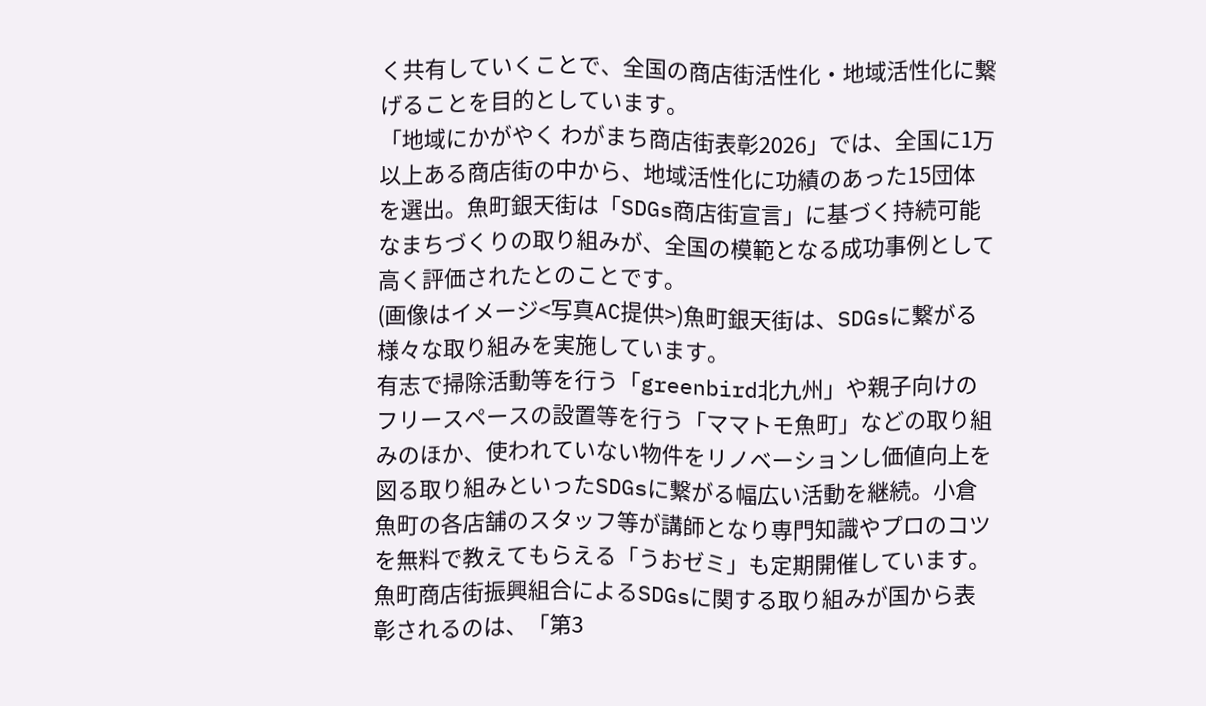く共有していくことで、全国の商店街活性化・地域活性化に繋げることを目的としています。
「地域にかがやく わがまち商店街表彰2026」では、全国に1万以上ある商店街の中から、地域活性化に功績のあった15団体を選出。魚町銀天街は「SDGs商店街宣言」に基づく持続可能なまちづくりの取り組みが、全国の模範となる成功事例として高く評価されたとのことです。
(画像はイメージ<写真AC提供>)魚町銀天街は、SDGsに繋がる様々な取り組みを実施しています。
有志で掃除活動等を行う「greenbird北九州」や親子向けのフリースペースの設置等を行う「ママトモ魚町」などの取り組みのほか、使われていない物件をリノベーションし価値向上を図る取り組みといったSDGsに繋がる幅広い活動を継続。小倉魚町の各店舗のスタッフ等が講師となり専門知識やプロのコツを無料で教えてもらえる「うおゼミ」も定期開催しています。
魚町商店街振興組合によるSDGsに関する取り組みが国から表彰されるのは、「第3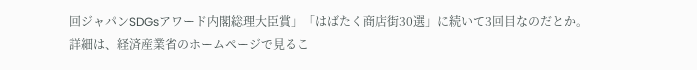回ジャパンSDGsアワード内閣総理大臣賞」「はばたく商店街30選」に続いて3回目なのだとか。
詳細は、経済産業省のホームページで見るこ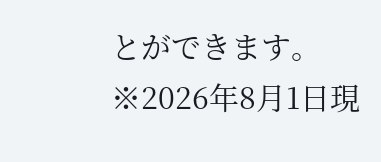とができます。
※2026年8月1日現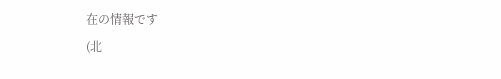在の情報です
(北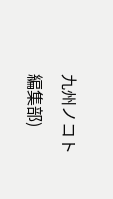九州ノコト編集部)